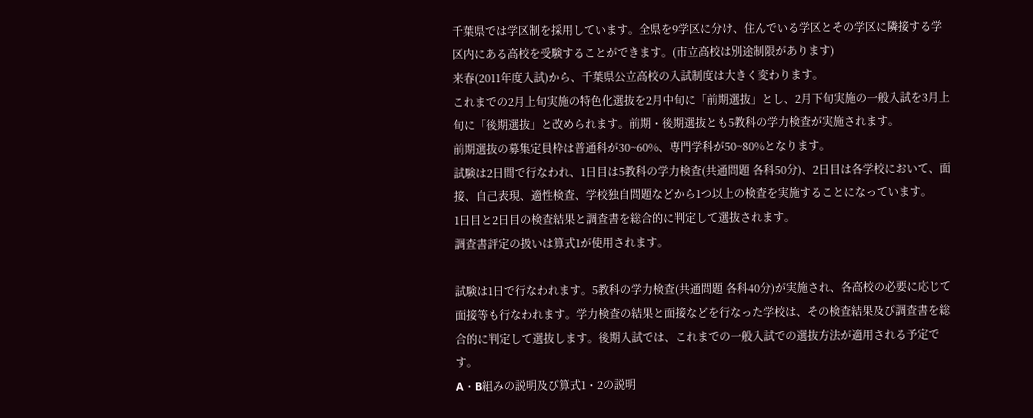千葉県では学区制を採用しています。全県を9学区に分け、住んでいる学区とその学区に隣接する学区内にある高校を受験することができます。(市立高校は別途制限があります)
来春(2011年度入試)から、千葉県公立高校の入試制度は大きく変わります。
これまでの2月上旬実施の特色化選抜を2月中旬に「前期選抜」とし、2月下旬実施の一般入試を3月上旬に「後期選抜」と改められます。前期・後期選抜とも5教科の学力検査が実施されます。
前期選抜の募集定員枠は普通科が30~60%、専門学科が50~80%となります。
試験は2日間で行なわれ、1日目は5教科の学力検査(共通問題 各科50分)、2日目は各学校において、面接、自己表現、適性検査、学校独自問題などから1つ以上の検査を実施することになっています。
1日目と2日目の検査結果と調査書を総合的に判定して選抜されます。
調査書評定の扱いは算式1が使用されます。

試験は1日で行なわれます。5教科の学力検査(共通問題 各科40分)が実施され、各高校の必要に応じて面接等も行なわれます。学力検査の結果と面接などを行なった学校は、その検査結果及び調査書を総合的に判定して選抜します。後期入試では、これまでの一般入試での選抜方法が適用される予定です。
A・B組みの説明及び算式1・2の説明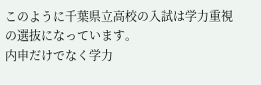このように千葉県立高校の入試は学力重視の選抜になっています。
内申だけでなく学力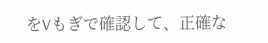をVもぎで確認して、正確な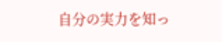自分の実力を知っ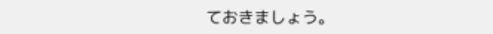ておきましょう。